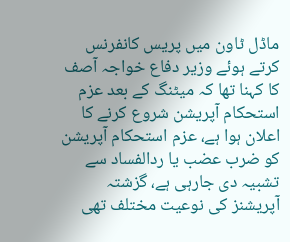ماڈل ٹاون میں پریس کانفرنس کرتے ہوئے وزیر دفاع خواجہ آصف کا کہنا تھا کہ میٹنگ کے بعد عزم استحکام آپریشن شروع کرنے کا اعلان ہوا ہے، عزم استحکام آپریشن کو ضرب عضب یا ردالفساد سے تشبیہ دی جارہی ہے، گزشتہ آپریشنز کی نوعیت مختلف تھی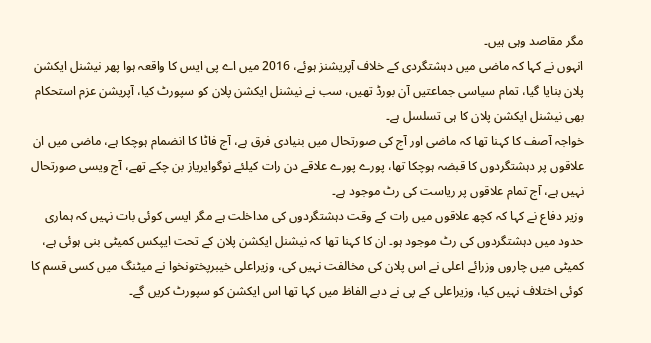مگر مقاصد وہی ہیں۔
انہوں نے کہا کہ ماضی میں دہشتگردی کے خلاف آپریشنز ہوئے، 2016 میں اے پی ایس کا واقعہ ہوا پھر نیشنل ایکشن پلان بنایا گیا، تمام سیاسی جماعتیں آن بورڈ تھیں، سب نے نیشنل ایکشن پلان کو سپورٹ کیا، آپریشن عزم استحکام بھی نیشنل ایکشن پلان کا ہی تسلسل ہے۔
خواجہ آصف کا کہنا تھا کہ ماضی اور آج کی صورتحال میں بنیادی فرق ہے، آج فاٹا کا انضمام ہوچکا ہے، ماضی میں ان علاقوں پر دہشتگردوں کا قبضہ ہوچکا تھا، پورے پورے علاقے دن رات کیلئے نوگوایریاز بن چکے تھے، آج ویسی صورتحال نہیں ہے، آج تمام علاقوں پر ریاست کی رٹ موجود ہے۔
وزیر دفاع نے کہا کہ کچھ علاقوں میں رات کے وقت دہشتگردوں کی مداخلت ہے مگر ایسی کوئی بات نہیں کہ ہماری حدود میں دہشتگردوں کی رٹ موجود ہو۔ ان کا کہنا تھا کہ نیشنل ایکشن پلان کے تحت ایپکس کمیٹی بنی ہوئی ہے، کمیٹی میں چاروں وزرائے اعلی نے اس پلان کی مخالفت نہیں کی، وزیراعلی خیبرپختونخوا نے میٹنگ میں کسی قسم کا کوئی اختلاف نہیں کیا، وزیراعلی کے پی نے دبے الفاظ میں کہا تھا اس ایکشن کو سپورٹ کریں گے۔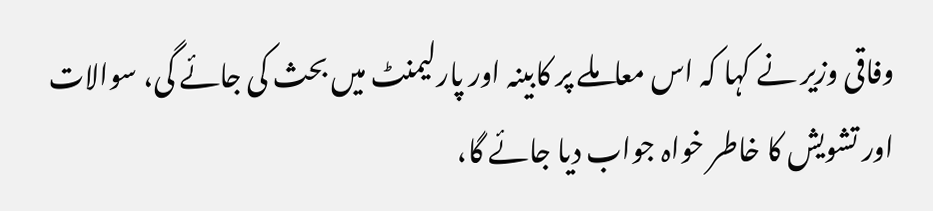وفاقی وزیر نے کہا کہ اس معاملے پر کابینہ اور پارلیمنٹ میں بحث کی جائے گی، سوالات اور تشویش کا خاطر خواہ جواب دیا جائے گا،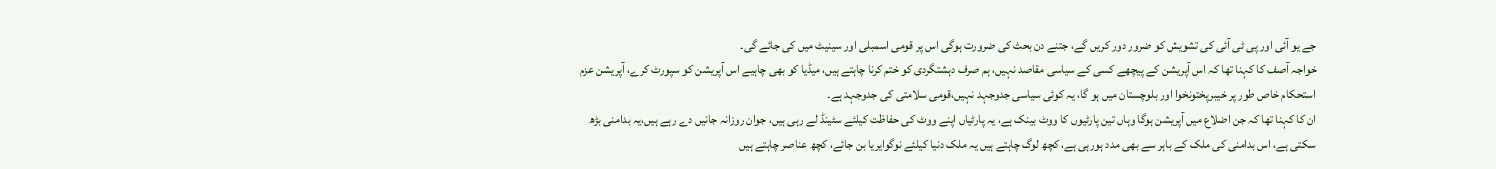جے یو آئی اور پی ٹی آئی کی تشویش کو ضرور دور کریں گے، جتنے دن بحث کی ضرورت ہوگی اس پر قومی اسمبلی اور سینیٹ میں کی جائے گی۔
خواجہ آصف کا کہنا تھا کہ اس آپریشن کے پیچھے کسی کے سیاسی مقاصد نہیں، ہم صرف دہشتگردی کو ختم کرنا چاہتے ہیں، میڈیا کو بھی چاہیے اس آپریشن کو سپورٹ کرے، آپریشن عزم استحکام خاص طور پر خیبرپختونخوا اور بلوچستان میں ہو گا، یہ کوئی سیاسی جدوجہد نہیں،قومی سلامتی کی جدوجہد ہے۔
ان کا کہنا تھا کہ جن اضلاع میں آپریشن ہوگا وہاں تین پارٹیوں کا ووٹ بینک ہے، یہ پارٹیاں اپنے ووٹ کی حفاظت کیلئے سٹینڈ لے رہی ہیں، جوان روزانہ جانیں دے رہے ہیں،یہ بدامنی بڑھ سکتی ہے، اس بدامنی کی ملک کے باہر سے بھی مدد ہورہی ہے، کچھ لوگ چاہتے ہیں یہ ملک دنیا کیلئے نوگوایریا بن جائے، کچھ عناصر چاہتے ہیں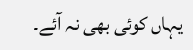یہاں کوئی بھی نہ آئے۔